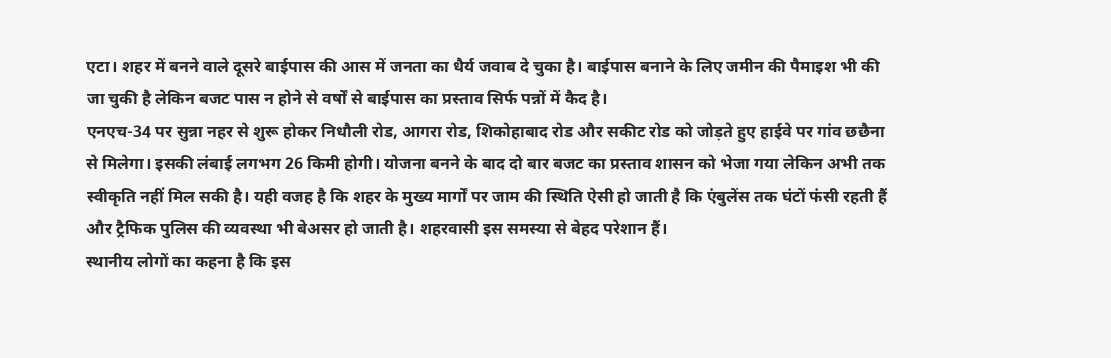एटा। शहर में बनने वाले दूसरे बाईपास की आस में जनता का धैर्य जवाब दे चुका है। बाईपास बनाने के लिए जमीन की पैमाइश भी की जा चुकी है लेकिन बजट पास न होने से वर्षों से बाईपास का प्रस्ताव सिर्फ पन्नों में कैद है।
एनएच-34 पर सुन्ना नहर से शुरू होकर निधौली रोड, आगरा रोड, शिकोहाबाद रोड और सकीट रोड को जोड़ते हुए हाईवे पर गांव छछैना से मिलेगा। इसकी लंबाई लगभग 26 किमी होगी। योजना बनने के बाद दो बार बजट का प्रस्ताव शासन को भेजा गया लेकिन अभी तक स्वीकृति नहीं मिल सकी है। यही वजह है कि शहर के मुख्य मार्गों पर जाम की स्थिति ऐसी हो जाती है कि एंबुलेंस तक घंटों फंसी रहती हैं और ट्रैफिक पुलिस की व्यवस्था भी बेअसर हो जाती है। शहरवासी इस समस्या से बेहद परेशान हैं।
स्थानीय लोगों का कहना है कि इस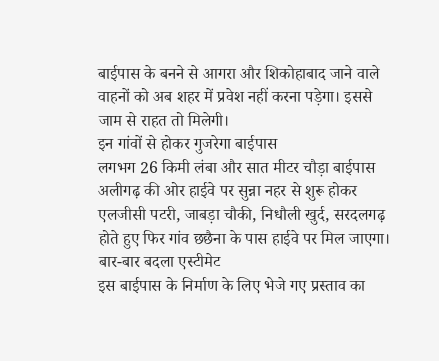बाईपास के बनने से आगरा और शिकोहाबाद जाने वाले वाहनों को अब शहर में प्रवेश नहीं करना पड़ेगा। इससे जाम से राहत तो मिलेगी।
इन गांवों से होकर गुजरेगा बाईपास
लगभग 26 किमी लंबा और सात मीटर चौड़ा बाईपास अलीगढ़ की ओर हाईवे पर सुन्ना नहर से शुरू होकर एलजीसी पटरी, जाबड़ा चौकी, निधौली खुर्द, सरदलगढ़ होते हुए फिर गांव छछैना के पास हाईवे पर मिल जाएगा।
बार-बार बदला एस्टीमेट
इस बाईपास के निर्माण के लिए भेजे गए प्रस्ताव का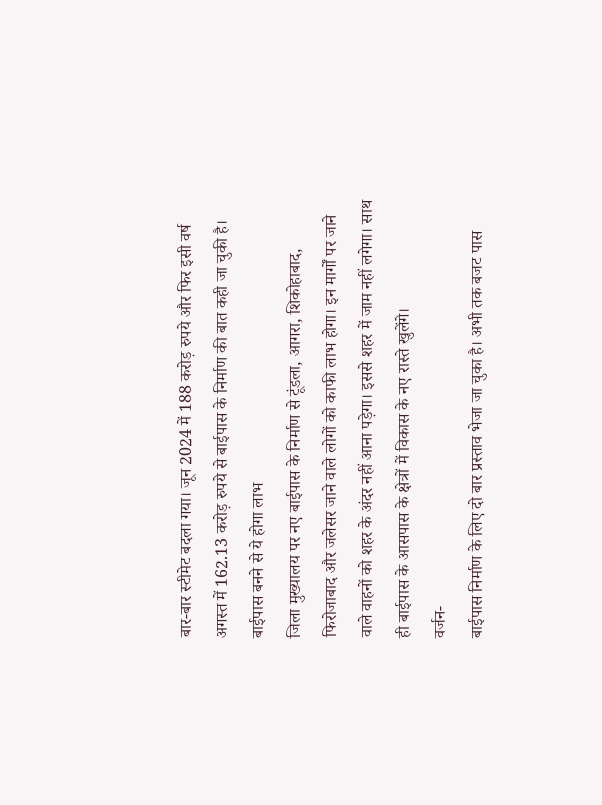बार-बार स्टीमेट बदला गया। जून 2024 में 188 करोड़ रुपये और फिर इसी वर्ष अगस्त में 162.13 करोड़ रुपये से बाईपास के निर्माण की बात कही जा चुकी है।
बाईपास बनने से ये होगा लाभ
जिला मुख्यालय पर नए बाईपास के निर्माण से टूंडला, आगरा, शिकोहाबाद, फिरोजाबाद और जलेसर जाने वाले लोगों को काफी लाभ होगा। इन मार्गों पर जाने वाले वाहनों को शहर के अंदर नहीं आना पड़ेगा। इससे शहर में जाम नहीं लगेगा। साथ ही बाईपास के आसपास के क्षेत्रों में विकास के नए रास्ते खुलेंगे।
वर्जन-
बाईपास निर्माण के लिए दो बार प्रस्ताव भेजा जा चुका है। अभी तक बजट पास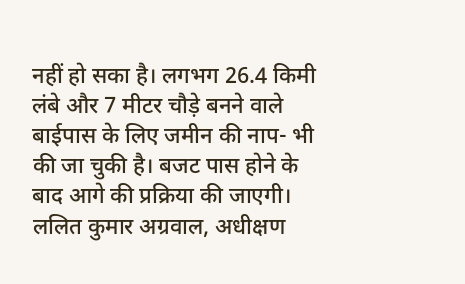नहीं हो सका है। लगभग 26.4 किमी लंबे और 7 मीटर चौड़े बनने वाले बाईपास के लिए जमीन की नाप- भी की जा चुकी है। बजट पास होने के बाद आगे की प्रक्रिया की जाएगी।
ललित कुमार अग्रवाल, अधीक्षण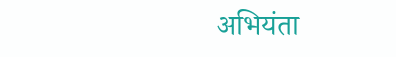अभियंता